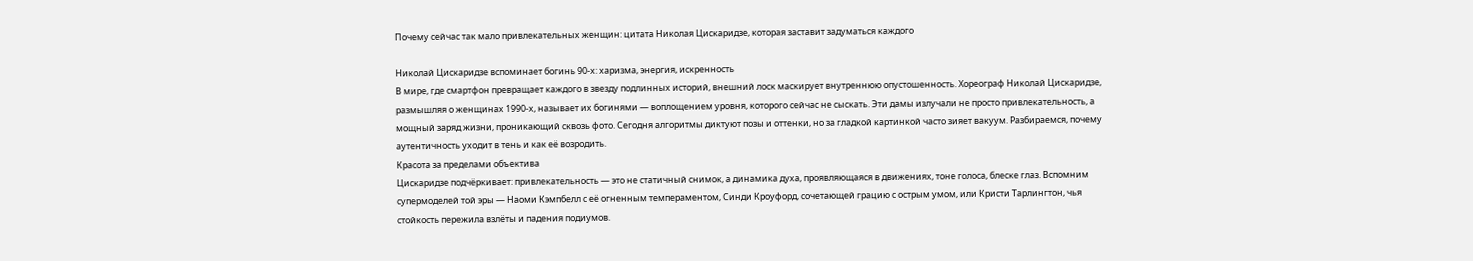Почему сейчас так мало привлекательных женщин: цитата Николая Цискаридзе, которая заставит задуматься каждого

Николай Цискаридзе вспоминает богинь 90-х: харизма, энергия, искренность
В мире, где смартфон превращает каждого в звезду подлинных историй, внешний лоск маскирует внутреннюю опустошенность. Хореограф Николай Цискаридзе, размышляя о женщинах 1990-х, называет их богинями — воплощением уровня, которого сейчас не сыскать. Эти дамы излучали не просто привлекательность, а мощный заряд жизни, проникающий сквозь фото. Сегодня алгоритмы диктуют позы и оттенки, но за гладкой картинкой часто зияет вакуум. Разбираемся, почему аутентичность уходит в тень и как её возродить.
Красота за пределами объектива
Цискаридзе подчёркивает: привлекательность — это не статичный снимок, а динамика духа, проявляющаяся в движениях, тоне голоса, блеске глаз. Вспомним супермоделей той эры — Наоми Кэмпбелл с её огненным темпераментом, Синди Кроуфорд, сочетающей грацию с острым умом, или Кристи Тарлингтон, чья стойкость пережила взлёты и падения подиумов.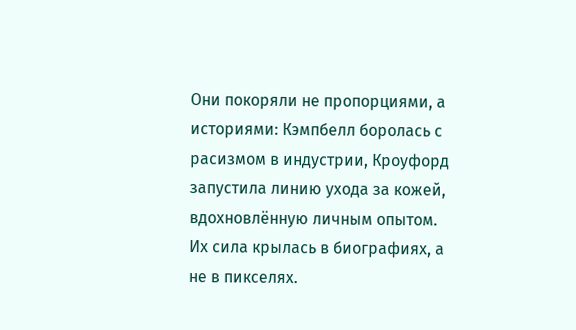Они покоряли не пропорциями, а историями: Кэмпбелл боролась с расизмом в индустрии, Кроуфорд запустила линию ухода за кожей, вдохновлённую личным опытом. Их сила крылась в биографиях, а не в пикселях.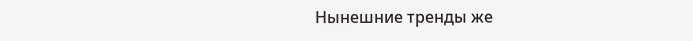Нынешние тренды же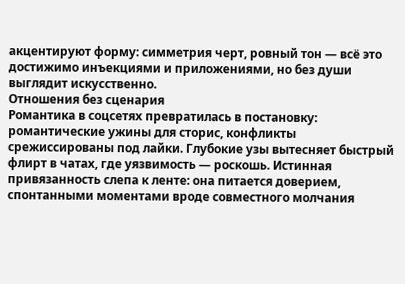акцентируют форму: симметрия черт, ровный тон — всё это достижимо инъекциями и приложениями, но без души выглядит искусственно.
Отношения без сценария
Романтика в соцсетях превратилась в постановку: романтические ужины для сторис, конфликты срежиссированы под лайки. Глубокие узы вытесняет быстрый флирт в чатах, где уязвимость — роскошь. Истинная привязанность слепа к ленте: она питается доверием, спонтанными моментами вроде совместного молчания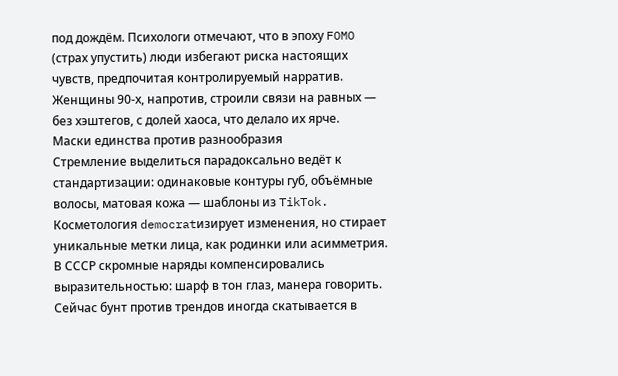под дождём. Психологи отмечают, что в эпоху FOMO (страх упустить) люди избегают риска настоящих чувств, предпочитая контролируемый нарратив. Женщины 90-х, напротив, строили связи на равных — без хэштегов, с долей хаоса, что делало их ярче.
Маски единства против разнообразия
Стремление выделиться парадоксально ведёт к стандартизации: одинаковые контуры губ, объёмные волосы, матовая кожа — шаблоны из TikTok. Косметология democratизирует изменения, но стирает уникальные метки лица, как родинки или асимметрия. В СССР скромные наряды компенсировались выразительностью: шарф в тон глаз, манера говорить. Сейчас бунт против трендов иногда скатывается в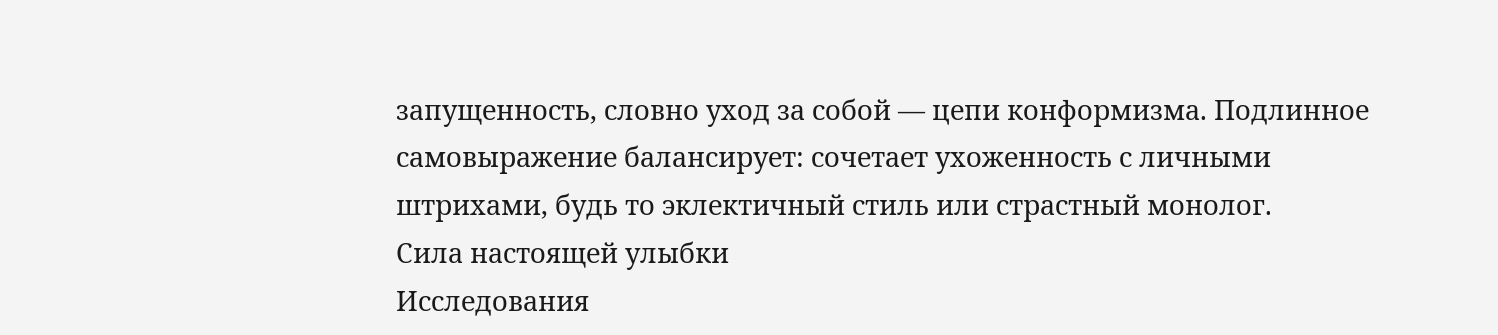запущенность, словно уход за собой — цепи конформизма. Подлинное самовыражение балансирует: сочетает ухоженность с личными штрихами, будь то эклектичный стиль или страстный монолог.
Сила настоящей улыбки
Исследования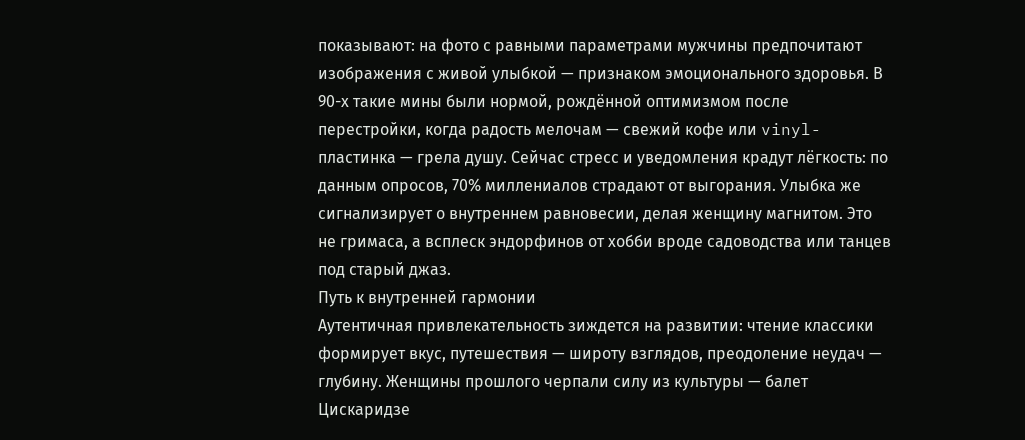показывают: на фото с равными параметрами мужчины предпочитают изображения с живой улыбкой — признаком эмоционального здоровья. В 90-х такие мины были нормой, рождённой оптимизмом после перестройки, когда радость мелочам — свежий кофе или vinyl-пластинка — грела душу. Сейчас стресс и уведомления крадут лёгкость: по данным опросов, 70% миллениалов страдают от выгорания. Улыбка же сигнализирует о внутреннем равновесии, делая женщину магнитом. Это не гримаса, а всплеск эндорфинов от хобби вроде садоводства или танцев под старый джаз.
Путь к внутренней гармонии
Аутентичная привлекательность зиждется на развитии: чтение классики формирует вкус, путешествия — широту взглядов, преодоление неудач — глубину. Женщины прошлого черпали силу из культуры — балет Цискаридзе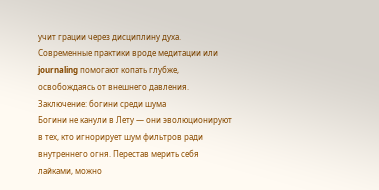учит грации через дисциплину духа. Современные практики вроде медитации или journaling помогают копать глубже, освобождаясь от внешнего давления.
Заключение: богини среди шума
Богини не канули в Лету — они эволюционируют в тех, кто игнорирует шум фильтров ради внутреннего огня. Перестав мерить себя лайками, можно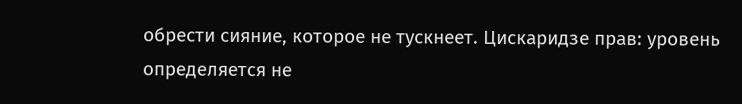обрести сияние, которое не тускнеет. Цискаридзе прав: уровень определяется не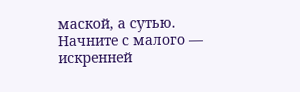маской, а сутью. Начните с малого — искренней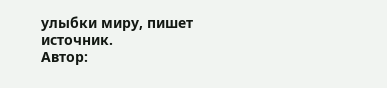улыбки миру, пишет источник.
Автор: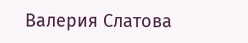Валерия Слатова